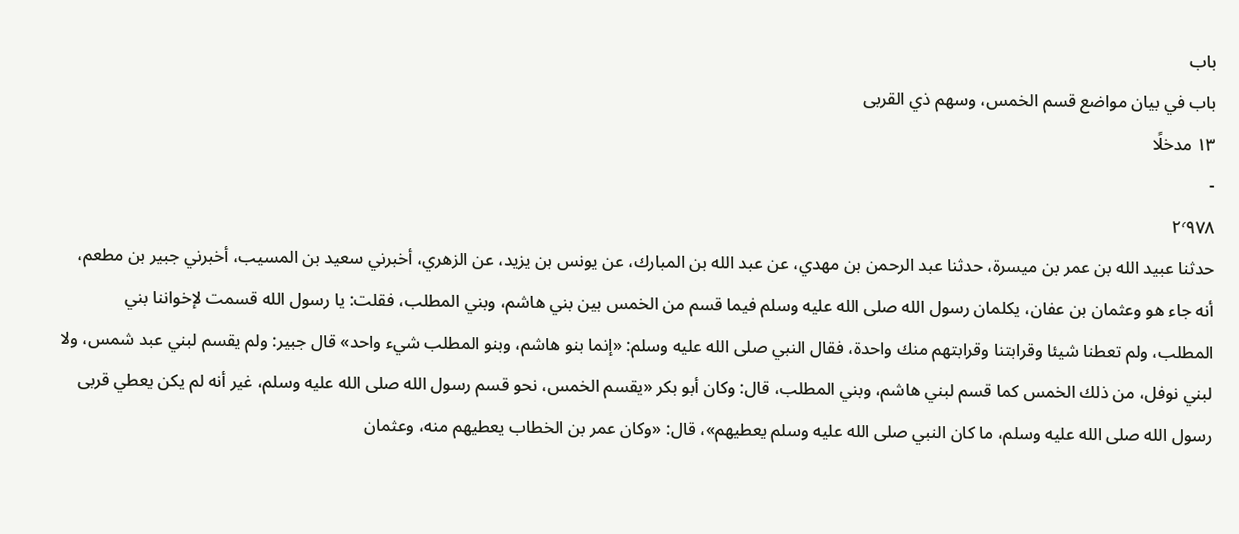باب
باب في بيان مواضع قسم الخمس، وسهم ذي القربى
١٣ مدخلًا
-
٢٬٩٧٨
حدثنا عبيد الله بن عمر بن ميسرة، حدثنا عبد الرحمن بن مهدي، عن عبد الله بن المبارك، عن يونس بن يزيد، عن الزهري، أخبرني سعيد بن المسيب، أخبرني جبير بن مطعم، أنه جاء هو وعثمان بن عفان، يكلمان رسول الله صلى الله عليه وسلم فيما قسم من الخمس بين بني هاشم، وبني المطلب، فقلت: يا رسول الله قسمت لإخواننا بني المطلب، ولم تعطنا شيئا وقرابتنا وقرابتهم منك واحدة، فقال النبي صلى الله عليه وسلم: «إنما بنو هاشم، وبنو المطلب شيء واحد» قال جبير: ولم يقسم لبني عبد شمس، ولا لبني نوفل، من ذلك الخمس كما قسم لبني هاشم، وبني المطلب، قال: وكان أبو بكر «يقسم الخمس، نحو قسم رسول الله صلى الله عليه وسلم، غير أنه لم يكن يعطي قربى رسول الله صلى الله عليه وسلم، ما كان النبي صلى الله عليه وسلم يعطيهم»، قال: «وكان عمر بن الخطاب يعطيهم منه، وعثمان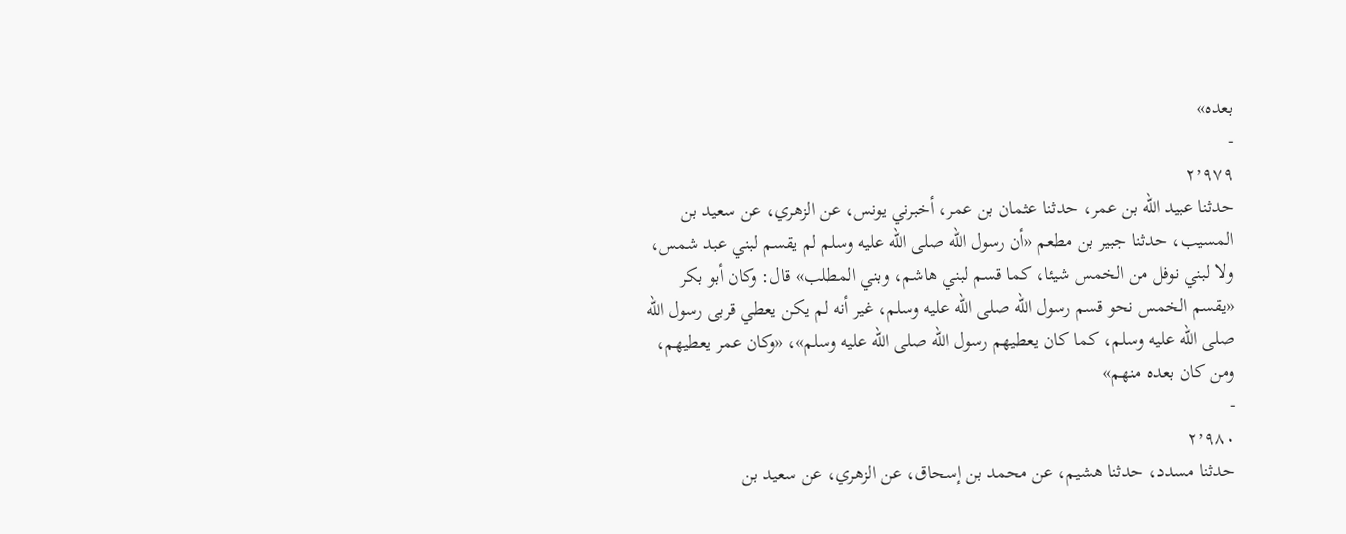بعده»
-
٢٬٩٧٩
حدثنا عبيد الله بن عمر، حدثنا عثمان بن عمر، أخبرني يونس، عن الزهري، عن سعيد بن المسيب، حدثنا جبير بن مطعم «أن رسول الله صلى الله عليه وسلم لم يقسم لبني عبد شمس، ولا لبني نوفل من الخمس شيئا، كما قسم لبني هاشم، وبني المطلب» قال: وكان أبو بكر «يقسم الخمس نحو قسم رسول الله صلى الله عليه وسلم، غير أنه لم يكن يعطي قربى رسول الله صلى الله عليه وسلم، كما كان يعطيهم رسول الله صلى الله عليه وسلم»، «وكان عمر يعطيهم، ومن كان بعده منهم»
-
٢٬٩٨٠
حدثنا مسدد، حدثنا هشيم، عن محمد بن إسحاق، عن الزهري، عن سعيد بن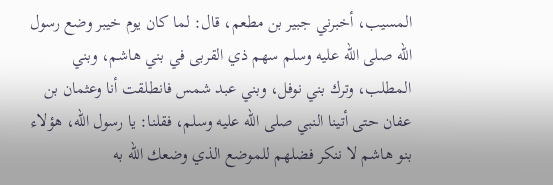المسيب، أخبرني جبير بن مطعم، قال: لما كان يوم خيبر وضع رسول الله صلى الله عليه وسلم سهم ذي القربى في بني هاشم، وبني المطلب، وترك بني نوفل، وبني عبد شمس فانطلقت أنا وعثمان بن عفان حتى أتينا النبي صلى الله عليه وسلم، فقلنا: يا رسول الله، هؤلاء بنو هاشم لا ننكر فضلهم للموضع الذي وضعك الله به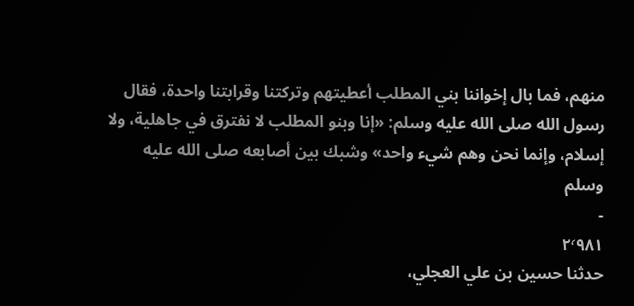منهم، فما بال إخواننا بني المطلب أعطيتهم وتركتنا وقرابتنا واحدة، فقال رسول الله صلى الله عليه وسلم: «إنا وبنو المطلب لا نفترق في جاهلية، ولا إسلام، وإنما نحن وهم شيء واحد» وشبك بين أصابعه صلى الله عليه وسلم
-
٢٬٩٨١
حدثنا حسين بن علي العجلي،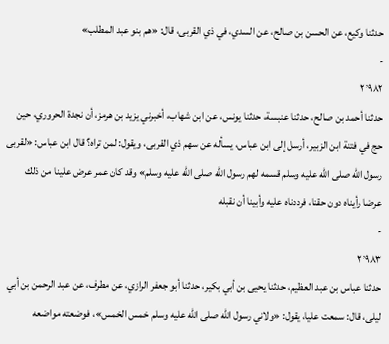حدثنا وكيع، عن الحسن بن صالح، عن السدي، في ذي القربى، قال: «هم بنو عبد المطلب»
-
٢٬٩٨٢
حدثنا أحمد بن صالح، حدثنا عنبسة، حدثنا يونس، عن ابن شهاب، أخبرني يزيد بن هرمز، أن نجدة الحروري، حين حج في فتنة ابن الزبير، أرسل إلى ابن عباس، يسأله عن سهم ذي القربى، ويقول: لمن تراه؟ قال ابن عباس: «لقربى رسول الله صلى الله عليه وسلم قسمه لهم رسول الله صلى الله عليه وسلم» وقد كان عمر عرض علينا من ذلك عرضا رأيناه دون حقنا، فرددناه عليه وأبينا أن نقبله
-
٢٬٩٨٣
حدثنا عباس بن عبد العظيم، حدثنا يحيى بن أبي بكير، حدثنا أبو جعفر الرازي، عن مطرف، عن عبد الرحمن بن أبي ليلى، قال: سمعت عليا، يقول: «ولاني رسول الله صلى الله عليه وسلم خمس الخمس»، فوضعته مواضعه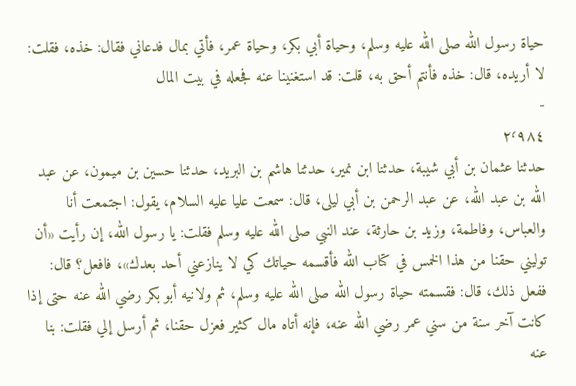حياة رسول الله صلى الله عليه وسلم، وحياة أبي بكر، وحياة عمر، فأتي بمال فدعاني فقال: خذه، فقلت: لا أريده، قال: خذه فأنتم أحق به، قلت: قد استغنينا عنه فجعله في بيت المال
-
٢٬٩٨٤
حدثنا عثمان بن أبي شيبة، حدثنا ابن نمير، حدثنا هاشم بن البريد، حدثنا حسين بن ميمون، عن عبد الله بن عبد الله، عن عبد الرحمن بن أبي ليلى، قال: سمعت عليا عليه السلام، يقول: اجتمعت أنا والعباس، وفاطمة، وزيد بن حارثة، عند النبي صلى الله عليه وسلم فقلت: يا رسول الله، إن رأيت «أن توليني حقنا من هذا الخمس في كتاب الله فأقسمه حياتك كي لا ينازعني أحد بعدك»، فافعل؟ قال: ففعل ذلك، قال: فقسمته حياة رسول الله صلى الله عليه وسلم، ثم ولانيه أبو بكر رضي الله عنه حتى إذا كانت آخر سنة من سني عمر رضي الله عنه، فإنه أتاه مال كثير فعزل حقنا، ثم أرسل إلي فقلت: بنا عنه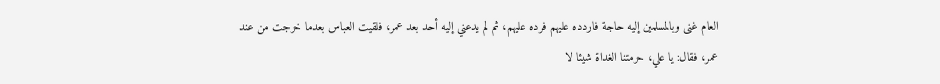العام غنى وبالمسلمين إليه حاجة فاردده عليهم فرده عليهم، ثم لم يدعني إليه أحد بعد عمر، فلقيت العباس بعدما خرجت من عند عمر، فقال: يا علي، حرمتنا الغداة شيئا لا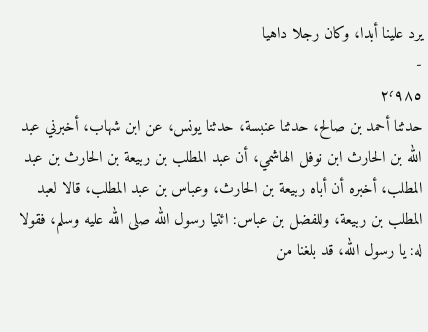يرد علينا أبدا، وكان رجلا داهيا
-
٢٬٩٨٥
حدثنا أحمد بن صالح، حدثنا عنبسة، حدثنا يونس، عن ابن شهاب، أخبرني عبد الله بن الحارث ابن نوفل الهاشمي، أن عبد المطلب بن ربيعة بن الحارث بن عبد المطلب، أخبره أن أباه ربيعة بن الحارث، وعباس بن عبد المطلب، قالا لعبد المطلب بن ربيعة، وللفضل بن عباس: ائتيا رسول الله صلى الله عليه وسلم، فقولا له: يا رسول الله، قد بلغنا من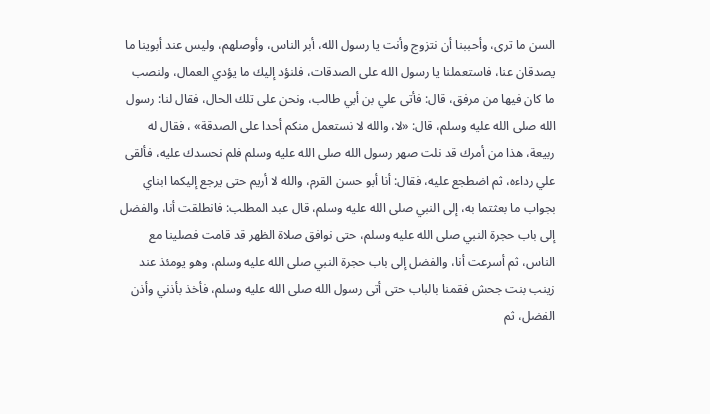السن ما ترى، وأحببنا أن نتزوج وأنت يا رسول الله، أبر الناس، وأوصلهم، وليس عند أبوينا ما يصدقان عنا، فاستعملنا يا رسول الله على الصدقات، فلنؤد إليك ما يؤدي العمال، ولنصب ما كان فيها من مرفق، قال: فأتى علي بن أبي طالب، ونحن على تلك الحال، فقال لنا: رسول الله صلى الله عليه وسلم، قال: «لا، والله لا نستعمل منكم أحدا على الصدقة» ، فقال له ربيعة، هذا من أمرك قد نلت صهر رسول الله صلى الله عليه وسلم فلم نحسدك عليه، فألقى علي رداءه، ثم اضطجع عليه، فقال: أنا أبو حسن القرم، والله لا أريم حتى يرجع إليكما ابناي بجواب ما بعثتما به، إلى النبي صلى الله عليه وسلم، قال عبد المطلب: فانطلقت أنا، والفضل إلى باب حجرة النبي صلى الله عليه وسلم، حتى نوافق صلاة الظهر قد قامت فصلينا مع الناس، ثم أسرعت أنا، والفضل إلى باب حجرة النبي صلى الله عليه وسلم، وهو يومئذ عند زينب بنت جحش فقمنا بالباب حتى أتى رسول الله صلى الله عليه وسلم، فأخذ بأذني وأذن الفضل، ثم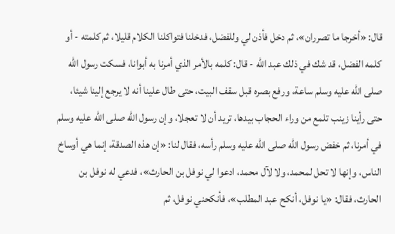قال: «أخرجا ما تصرران»، ثم دخل فأذن لي وللفضل، فدخلنا فتواكلنا الكلام قليلا، ثم كلمته - أو كلمه الفضل، قد شك في ذلك عبد الله - قال: كلمه بالأمر الذي أمرنا به أبوانا، فسكت رسول الله صلى الله عليه وسلم ساعة، ورفع بصره قبل سقف البيت، حتى طال علينا أنه لا يرجع إلينا شيئا، حتى رأينا زينب تلمع من وراء الحجاب بيدها، تريد أن لا تعجلا، وإن رسول الله صلى الله عليه وسلم في أمرنا، ثم خفض رسول الله صلى الله عليه وسلم رأسه، فقال لنا: «إن هذه الصدقة، إنما هي أوساخ الناس، وإنها لا تحل لمحمد، ولا لآل محمد، ادعوا لي نوفل بن الحارث»، فدعي له نوفل بن الحارث، فقال: «يا نوفل، أنكح عبد المطلب»، فأنكحني نوفل، ثم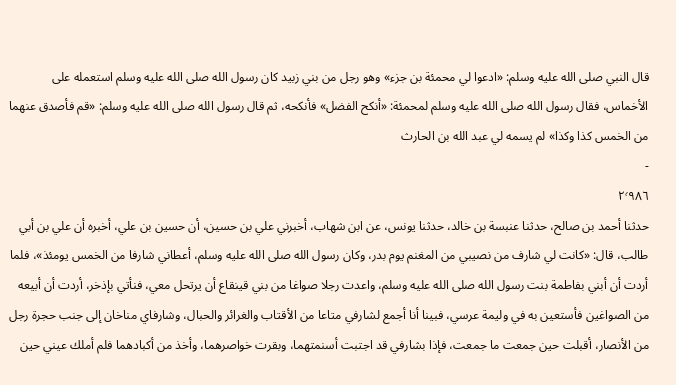قال النبي صلى الله عليه وسلم: «ادعوا لي محمئة بن جزء» وهو رجل من بني زبيد كان رسول الله صلى الله عليه وسلم استعمله على الأخماس، فقال رسول الله صلى الله عليه وسلم لمحمئة: «أنكح الفضل» فأنكحه، ثم قال رسول الله صلى الله عليه وسلم: «قم فأصدق عنهما من الخمس كذا وكذا» لم يسمه لي عبد الله بن الحارث
-
٢٬٩٨٦
حدثنا أحمد بن صالح، حدثنا عنبسة بن خالد، حدثنا يونس، عن ابن شهاب، أخبرني علي بن حسين، أن حسين بن علي، أخبره أن علي بن أبي طالب، قال: «كانت لي شارف من نصيبي من المغنم يوم بدر، وكان رسول الله صلى الله عليه وسلم، أعطاني شارفا من الخمس يومئذ»، فلما أردت أن أبني بفاطمة بنت رسول الله صلى الله عليه وسلم، واعدت رجلا صواغا من بني قينقاع أن يرتحل معي، فنأتي بإذخر، أردت أن أبيعه من الصواغين فأستعين به في وليمة عرسي، فبينا أنا أجمع لشارفي متاعا من الأقتاب والغرائر والحبال، وشارفاي مناخان إلى جنب حجرة رجل من الأنصار، أقبلت حين جمعت ما جمعت، فإذا بشارفي قد اجتبت أسنمتهما، وبقرت خواصرهما، وأخذ من أكبادهما فلم أملك عيني حين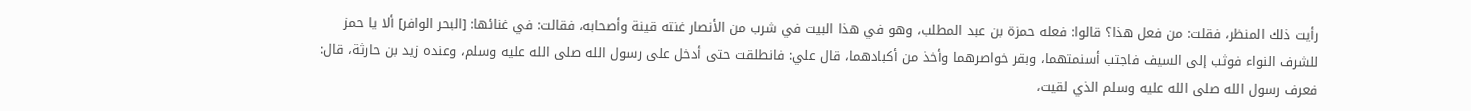رأيت ذلك المنظر، فقلت: من فعل هذا؟ قالوا: فعله حمزة بن عبد المطلب، وهو في هذا البيت في شرب من الأنصار غنته قينة وأصحابه، فقالت: في غنائها: [البحر الوافر] ألا يا حمز للشرف النواء فوثب إلى السيف فاجتب أسنمتهما، وبقر خواصرهما وأخذ من أكبادهما، قال علي: فانطلقت حتى أدخل على رسول الله صلى الله عليه وسلم، وعنده زيد بن حارثة، قال: فعرف رسول الله صلى الله عليه وسلم الذي لقيت،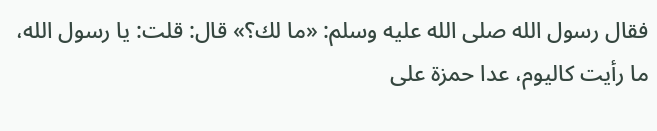فقال رسول الله صلى الله عليه وسلم: «ما لك؟» قال: قلت: يا رسول الله، ما رأيت كاليوم، عدا حمزة على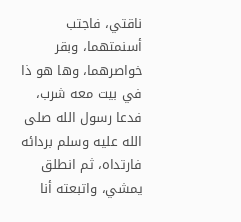ناقتي، فاجتب أسنمتهما، وبقر خواصرهما، وها هو ذا في بيت معه شرب، فدعا رسول الله صلى الله عليه وسلم بردائه فارتداه، ثم انطلق يمشي، واتبعته أنا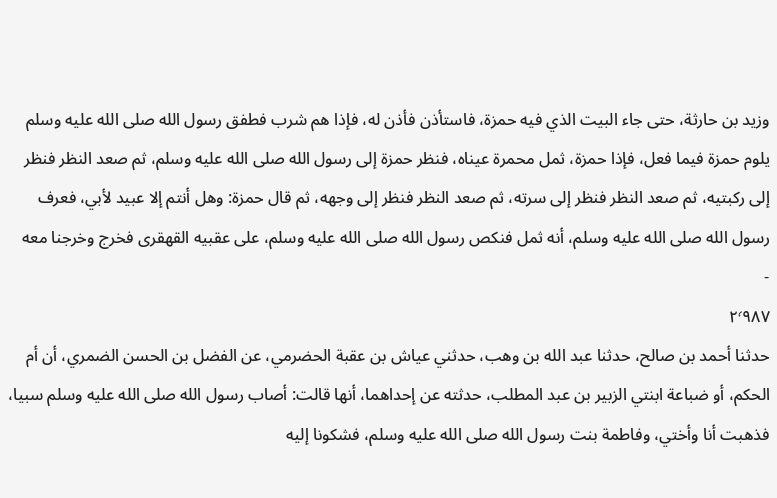وزيد بن حارثة، حتى جاء البيت الذي فيه حمزة، فاستأذن فأذن له، فإذا هم شرب فطفق رسول الله صلى الله عليه وسلم يلوم حمزة فيما فعل، فإذا حمزة، ثمل محمرة عيناه، فنظر حمزة إلى رسول الله صلى الله عليه وسلم، ثم صعد النظر فنظر إلى ركبتيه، ثم صعد النظر فنظر إلى سرته، ثم صعد النظر فنظر إلى وجهه، ثم قال حمزة: وهل أنتم إلا عبيد لأبي، فعرف رسول الله صلى الله عليه وسلم، أنه ثمل فنكص رسول الله صلى الله عليه وسلم، على عقبيه القهقرى فخرج وخرجنا معه
-
٢٬٩٨٧
حدثنا أحمد بن صالح، حدثنا عبد الله بن وهب، حدثني عياش بن عقبة الحضرمي، عن الفضل بن الحسن الضمري، أن أم الحكم، أو ضباعة ابنتي الزبير بن عبد المطلب، حدثته عن إحداهما، أنها قالت: أصاب رسول الله صلى الله عليه وسلم سبيا، فذهبت أنا وأختي، وفاطمة بنت رسول الله صلى الله عليه وسلم، فشكونا إليه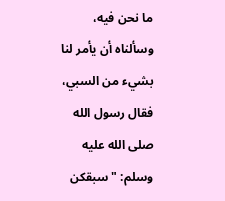ما نحن فيه، وسألناه أن يأمر لنا بشيء من السبي، فقال رسول الله صلى الله عليه وسلم: " سبقكن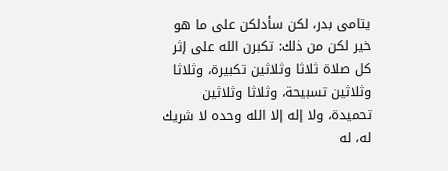يتامى بدر، لكن سأدلكن على ما هو خير لكن من ذلك: تكبرن الله على إثر كل صلاة ثلاثا وثلاثين تكبيرة، وثلاثا وثلاثين تسبيحة، وثلاثا وثلاثين تحميدة، ولا إله إلا الله وحده لا شريك له، له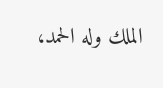الملك وله الحمد،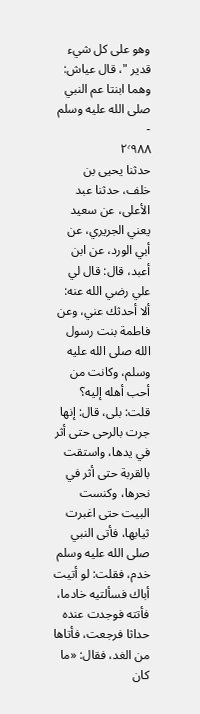وهو على كل شيء قدير "، قال عياش: وهما ابنتا عم النبي صلى الله عليه وسلم
-
٢٬٩٨٨
حدثنا يحيى بن خلف، حدثنا عبد الأعلى، عن سعيد يعني الجريري، عن أبي الورد، عن ابن أعبد، قال: قال لي علي رضي الله عنه: ألا أحدثك عني، وعن فاطمة بنت رسول الله صلى الله عليه وسلم، وكانت من أحب أهله إليه؟ قلت: بلى، قال: إنها جرت بالرحى حتى أثر في يدها، واستقت بالقربة حتى أثر في نحرها، وكنست البيت حتى اغبرت ثيابها، فأتى النبي صلى الله عليه وسلم خدم، فقلت: لو أتيت أباك فسألتيه خادما، فأتته فوجدت عنده حداثا فرجعت، فأتاها من الغد، فقال: «ما كان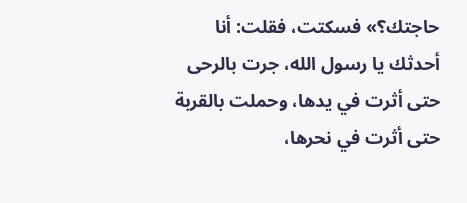حاجتك؟» فسكتت، فقلت: أنا أحدثك يا رسول الله، جرت بالرحى حتى أثرت في يدها، وحملت بالقربة حتى أثرت في نحرها،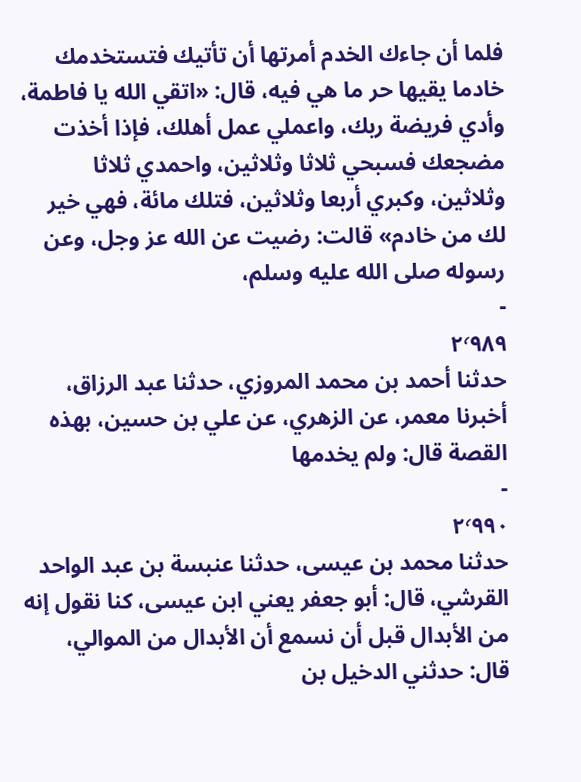فلما أن جاءك الخدم أمرتها أن تأتيك فتستخدمك خادما يقيها حر ما هي فيه، قال: «اتقي الله يا فاطمة، وأدي فريضة ربك، واعملي عمل أهلك، فإذا أخذت مضجعك فسبحي ثلاثا وثلاثين، واحمدي ثلاثا وثلاثين، وكبري أربعا وثلاثين، فتلك مائة، فهي خير لك من خادم» قالت: رضيت عن الله عز وجل، وعن رسوله صلى الله عليه وسلم،
-
٢٬٩٨٩
حدثنا أحمد بن محمد المروزي، حدثنا عبد الرزاق، أخبرنا معمر، عن الزهري، عن علي بن حسين، بهذه القصة قال: ولم يخدمها
-
٢٬٩٩٠
حدثنا محمد بن عيسى، حدثنا عنبسة بن عبد الواحد القرشي، قال: أبو جعفر يعني ابن عيسى، كنا نقول إنه من الأبدال قبل أن نسمع أن الأبدال من الموالي، قال: حدثني الدخيل بن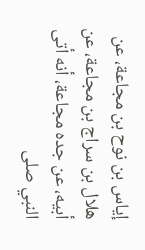إياس بن نوح بن مجاعة، عن هلال بن سراج بن مجاعة، عن أبيه، عن جده مجاعة، أنه أتى النبي صلى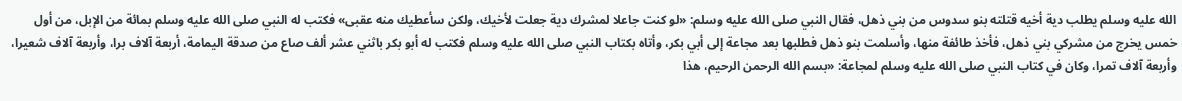الله عليه وسلم يطلب دية أخيه قتلته بنو سدوس من بني ذهل، فقال النبي صلى الله عليه وسلم: «لو كنت جاعلا لمشرك دية جعلت لأخيك، ولكن سأعطيك منه عقبى» فكتب له النبي صلى الله عليه وسلم بمائة من الإبل، من أول خمس يخرج من مشركي بني ذهل، فأخذ طائفة منها، وأسلمت بنو ذهل فطلبها بعد مجاعة إلى أبي بكر، وأتاه بكتاب النبي صلى الله عليه وسلم فكتب له أبو بكر باثني عشر ألف صاع من صدقة اليمامة، أربعة آلاف برا، وأربعة آلاف شعيرا، وأربعة آلاف تمرا، وكان في كتاب النبي صلى الله عليه وسلم لمجاعة: «بسم الله الرحمن الرحيم، هذا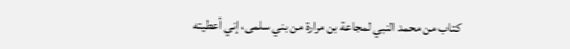كتاب من محمد النبي لمجاعة بن مرارة من بني سلمى، إني أعطيته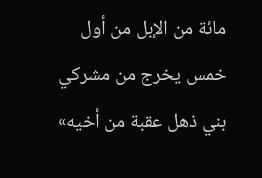مائة من الإبل من أول خمس يخرج من مشركي بني ذهل عقبة من أخيه»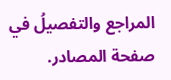المراجع والتفصيلُ في صفحة المصادر.